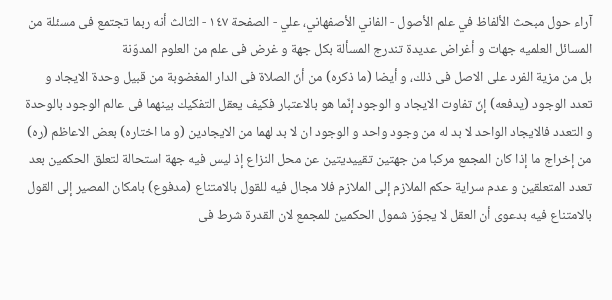آراء حول مبحث الألفاظ في علم الأصول - الفاني الأصفهاني، علي - الصفحة ١٤٧ - الثالث أنه ربما تجتمع فى مسئلة من المسائل العلميه جهات و أغراض عديدة تندرج المسألة بكل جهة و غرض فى علم من العلوم المدوّنة
بل من مزية الفرد على الاصل فى ذلك، و أيضا (ما ذكره) من أنّ الصلاة فى الدار المغضوبة من قبيل وحدة الايجاد و تعدد الوجود (يدفعه) إنّ تفاوت الايجاد و الوجود إنّما هو بالاعتبار فكيف يعقل التفكيك بينهما فى عالم الوجود بالوحدة و التعدد فالايجاد الواحد لا بد له من وجود واحد و الوجود ان لا بد لهما من الايجادين (و ما اختاره) بعض الاعاظم (ره) من إخراج ما إذا كان المجمع مركبا من جهتين تقييديتين عن محل النزاع إذ ليس فيه جهة استحالة لتعلق الحكمين بعد تعدد المتعلقين و عدم سراية حكم الملازم إلى الملازم فلا مجال فيه للقول بالامتناع (مدفوع) بامكان المصير إلى القول بالامتناع فيه بدعوى أن العقل لا يجوّز شمول الحكمين للمجمع لان القدرة شرط فى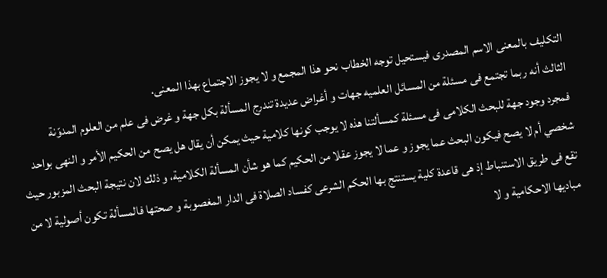التكليف بالمعنى الاسم المصدرى فيستحيل توجه الخطاب نحو هذا المجمع و لا يجوز الاجتماع بهذا المعنى.
الثالث أنه ربما تجتمع فى مسئلة من المسائل العلميه جهات و أغراض عديدة تندرج المسألة بكل جهة و غرض فى علم من العلوم المدوّنة
فمجرد وجود جهة للبحث الكلامى فى مسئلة كمسألتنا هذه لا يوجب كونها كلامية حيث يمكن أن يقال هل يصح من الحكيم الأمر و النهى بواحد شخصي أم لا يصح فيكون البحث عما يجوز و عما لا يجوز عقلا من الحكيم كما هو شأن المسألة الكلامية، و ذلك لان نتيجة البحث المزبور حيث تقع فى طريق الاستنباط إذ هى قاعدة كلية يستنتج بها الحكم الشرعى كفساد الصلاة فى الدار المغصوبة و صحتها فالمسألة تكون أصولية لا من مباديها الاحكامية و لا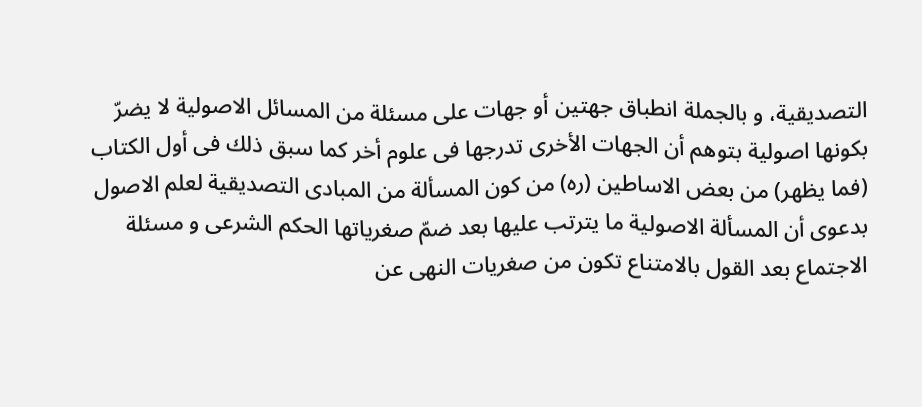التصديقية، و بالجملة انطباق جهتين أو جهات على مسئلة من المسائل الاصولية لا يضرّ بكونها اصولية بتوهم أن الجهات الأخرى تدرجها فى علوم أخر كما سبق ذلك فى أول الكتاب (فما يظهر) من بعض الاساطين (ره) من كون المسألة من المبادى التصديقية لعلم الاصول بدعوى أن المسألة الاصولية ما يترتب عليها بعد ضمّ صغرياتها الحكم الشرعى و مسئلة الاجتماع بعد القول بالامتناع تكون من صغريات النهى عن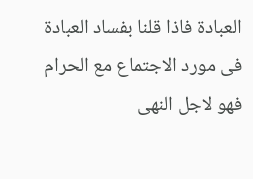العبادة فاذا قلنا بفساد العبادة فى مورد الاجتماع مع الحرام فهو لاجل النهى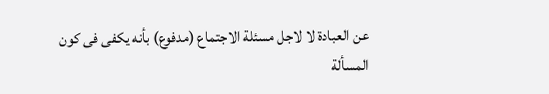عن العبادة لا لاجل مسئلة الاجتماع (مدفوع) بأنه يكفى فى كون المسألة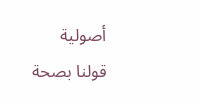أصولية قولنا بصحة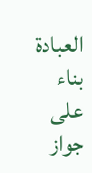العبادة بناء على جواز